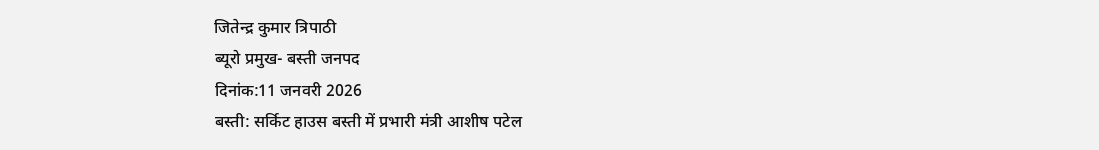जितेन्द्र कुमार त्रिपाठी
ब्यूरो प्रमुख- बस्ती जनपद
दिनांक:11 जनवरी 2026
बस्ती: सर्किट हाउस बस्ती में प्रभारी मंत्री आशीष पटेल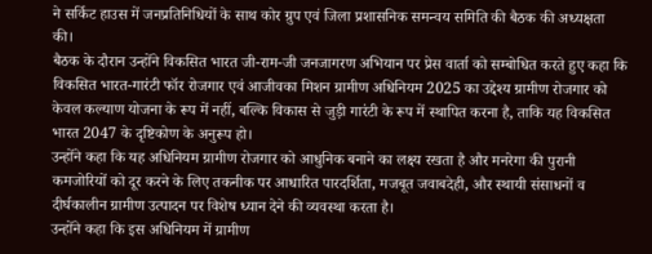ने सर्किट हाउस में जनप्रतिनिधियों के साथ कोर ग्रुप एवं जिला प्रशासनिक समन्वय समिति की बैठक की अध्यक्षता की।
बैठक के दौरान उन्होंने विकसित भारत जी-राम-जी जनजागरण अभियान पर प्रेस वार्ता को सम्बोधित करते हुए कहा कि विकसित भारत-गारंटी फॉर रोजगार एवं आजीवका मिशन ग्रामीण अधिनियम 2025 का उद्देश्य ग्रामीण रोजगार को केवल कल्याण योजना के रूप में नहीं, बल्कि विकास से जुड़ी गारंटी के रूप में स्थापित करना है, ताकि यह विकसित भारत 2047 के दृष्टिकोण के अनुरूप हो।
उन्होंने कहा कि यह अधिनियम ग्रामीण रोजगार को आधुनिक बनाने का लक्ष्य रखता है और मनरेगा की पुरानी कमजोरियों को दूर करने के लिए तकनीक पर आधारित पारदर्शिता, मजबूत जवाबदेही, और स्थायी संसाधनों व दीर्घकालीन ग्रामीण उत्पादन पर विशेष ध्यान देने की व्यवस्था करता है।
उन्होंने कहा कि इस अधिनियम में ग्रामीण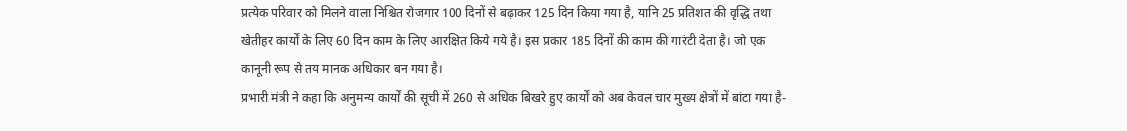प्रत्येक परिवार को मिलने वाला निश्चित रोजगार 100 दिनों से बढ़ाकर 125 दिन किया गया है, यानि 25 प्रतिशत की वृद्धि तथा खेतीहर कार्यों के लिए 60 दिन काम के लिए आरक्षित किये गये है। इस प्रकार 185 दिनों की काम की गारंटी देता है। जो एक कानूनी रूप से तय मानक अधिकार बन गया है।
प्रभारी मंत्री ने कहा कि अनुमन्य कार्यों की सूची में 260 से अधिक बिखरे हुए कार्यों को अब केवल चार मुख्य क्षेत्रों में बांटा गया है-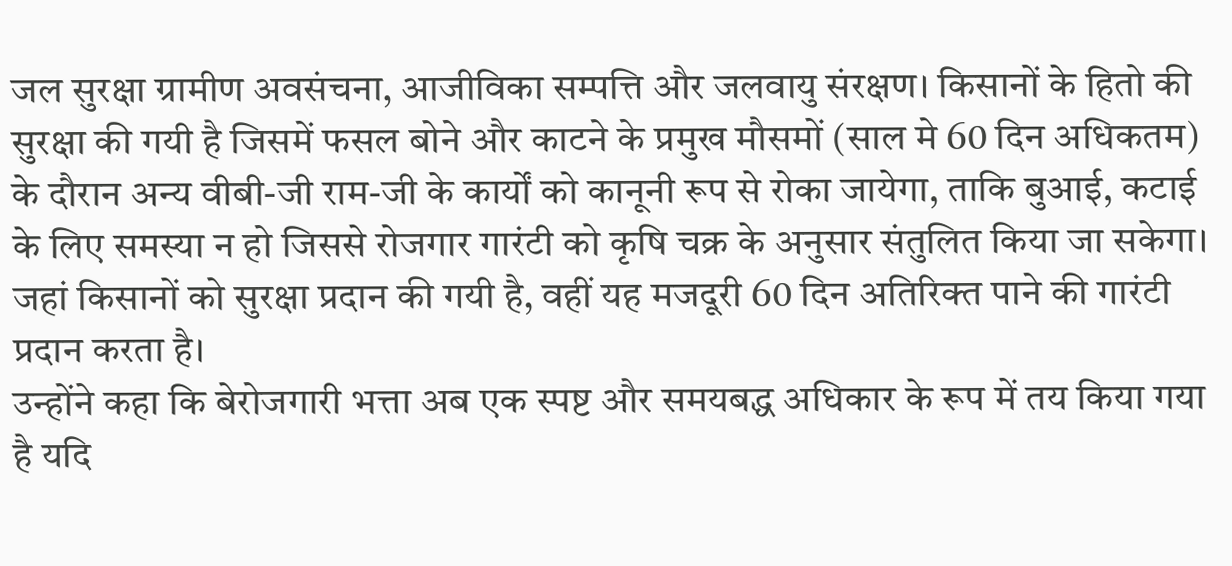जल सुरक्षा ग्रामीण अवसंचना, आजीविका सम्पत्ति और जलवायु संरक्षण। किसानों के हितो की सुरक्षा की गयी है जिसमें फसल बोने और काटने के प्रमुख मौसमों (साल मे 60 दिन अधिकतम) के दौरान अन्य वीबी-जी राम-जी के कार्यों को कानूनी रूप से रोका जायेगा, ताकि बुआई, कटाई के लिए समस्या न हो जिससे रोजगार गारंटी को कृषि चक्र के अनुसार संतुलित किया जा सकेगा। जहां किसानों को सुरक्षा प्रदान की गयी है, वहीं यह मजदूरी 60 दिन अतिरिक्त पाने की गारंटी प्रदान करता है।
उन्होंने कहा कि बेरोजगारी भत्ता अब एक स्पष्ट और समयबद्ध अधिकार के रूप में तय किया गया है यदि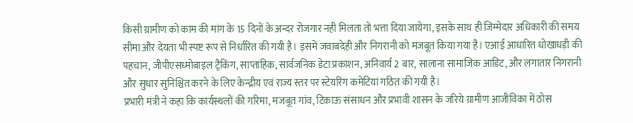किसी ग्रामीण को काम की मांग के 15 दिनों के अन्दर रोजगार नही मिलता तो भत्ता दिया जायेगा, इसके साथ ही जिम्मेदार अधिकारी की समय सीमा और देयता भी स्पष्ट रूप से निर्धारित की गयी है। इसमें जवाबदेही और निगरानी को मजबूत किया गया है। एआई आधारित धोखाधड़ी की पहचान, जीपीएसध्मोबाइल ट्रैकिंग, साप्ताहिक, सार्वजनिक डेटा प्रकाशन, अनिवार्य 2 बार, सालाना सामाजिक आडिट, और लगातार निगरानी और सुधार सुनिश्चित करने के लिए केन्द्रीय एवं राज्य स्तर पर स्टेयरिंग कमेटियां गठित की गयी है।
प्रभारी मंत्री ने कहा कि कार्यस्थलों की गरिमा, मजबूत गांव, टिकाऊ संसाधन और प्रभावी शासन के जरिये ग्रामीण आजीविका में ठोस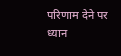परिणाम देने पर ध्यान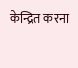केन्द्रित करना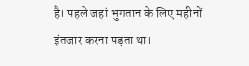है। पहले जहां भुगतान के लिए महीनों इंतजार करना पड़ता था।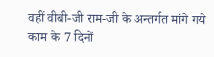वहीं वीबी-जी राम-जी के अन्तर्गत मांगे गये काम के 7 दिनों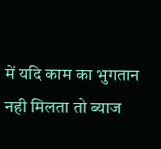में यदि काम का भुगतान नही मिलता तो ब्याज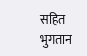सहित भुगतान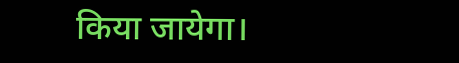किया जायेगा।